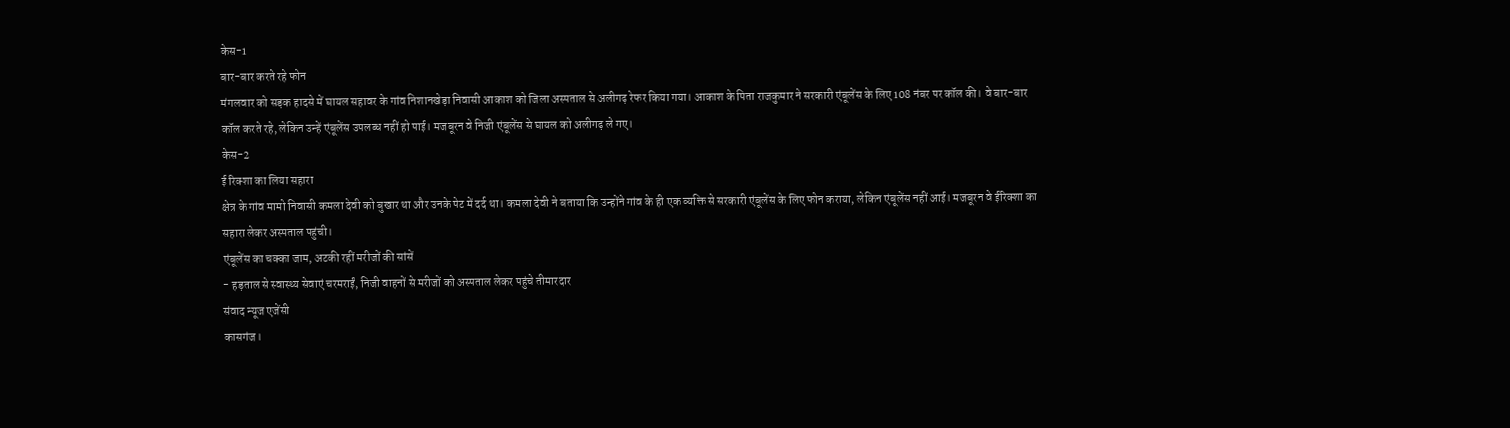केस-1
बार-बार करते रहे फोन
मंगलवार को सड़क हादसे में घायल सहावर के गांव निशानखेड़ा निवासी आकाश को जिला अस्पताल से अलीगढ़ रेफर किया गया। आकाश के पिता राजकुमार ने सरकारी एंबूलेंस के लिए 108 नंबर पर कॉल की। वे बार-बार कॉल करते रहे, लेकिन उन्हें एंबूलेंस उपलब्ध नहीं हो पाई। मजबूरन वे निजी एंबूलेंस से घायल को अलीगढ़ ले गए।
केस-2
ई रिक्शा का लिया सहारा
क्षेत्र के गांव मामो निवासी कमला देवी को बुखार था और उनके पेट में दर्द था। कमला देवी ने बताया कि उन्होंने गांव के ही एक व्यक्ति से सरकारी एंबूलेंस के लिए फोन कराया, लेकिन एंबूलेंस नहीं आई। मजबूरन वे ईरिक्शा का सहारा लेकर अस्पताल पहुंची।
एंबूलेंस का चक्का जाम, अटकी रहीं मरीजों की सांसें
- हड़ताल से स्वास्थ्य सेवाएं चरमराईं, निजी वाहनों से मरीजों को अस्पताल लेकर पहुंचे तीमारदार
संवाद न्यूज एजेंसी
कासगंज।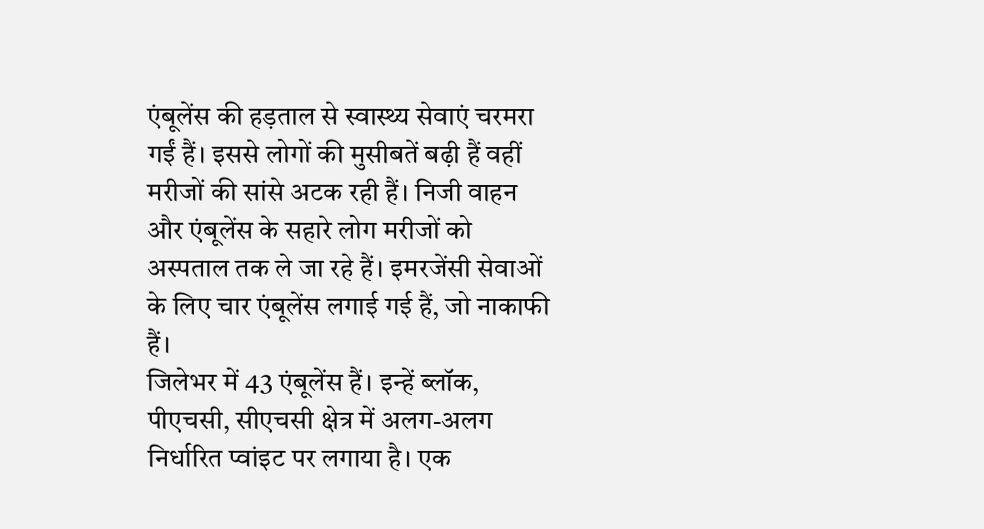एंबूलेंस की हड़ताल से स्वास्थ्य सेवाएं चरमरा गईं हैं। इससे लोगों की मुसीबतें बढ़ी हैं वहीं मरीजों की सांसे अटक रही हैं। निजी वाहन और एंबूलेंस के सहारे लोग मरीजों को अस्पताल तक ले जा रहे हैं। इमरजेंसी सेवाओं के लिए चार एंबूलेंस लगाई गई हैं, जो नाकाफी हैं।
जिलेभर में 43 एंबूलेंस हैं। इन्हें ब्लॉक, पीएचसी, सीएचसी क्षेत्र में अलग-अलग निर्धारित प्वांइट पर लगाया है। एक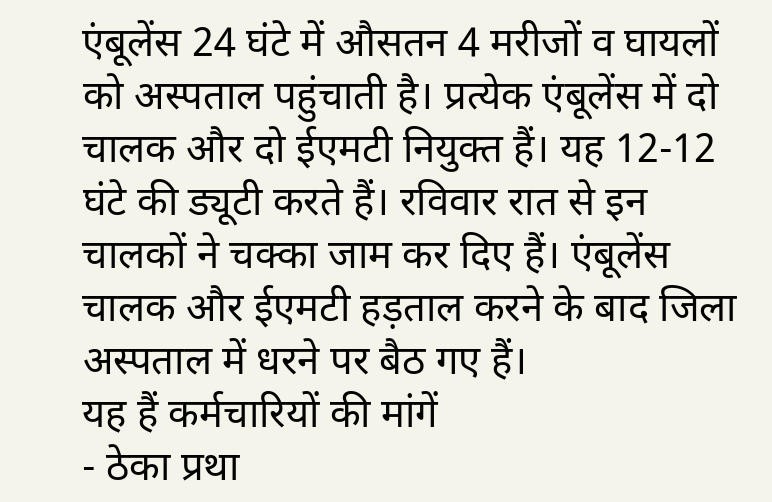एंबूलेंस 24 घंटे में औसतन 4 मरीजों व घायलों को अस्पताल पहुंचाती है। प्रत्येक एंबूलेंस में दो चालक और दो ईएमटी नियुक्त हैं। यह 12-12 घंटे की ड्यूटी करते हैं। रविवार रात से इन चालकों ने चक्का जाम कर दिए हैं। एंबूलेंस चालक और ईएमटी हड़ताल करने के बाद जिला अस्पताल में धरने पर बैठ गए हैं।
यह हैं कर्मचारियों की मांगें
- ठेका प्रथा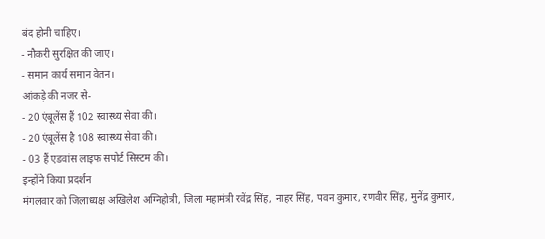बंद होनी चाहिए।
- नौकरी सुरक्षित की जाए।
- समान कार्य समान वेतन।
आंकड़े की नजर से-
- 20 एंबूलेंस हैं 102 स्वास्थ्य सेवा की।
- 20 एंबूलेंस है 108 स्वास्थ्य सेवा की।
- 03 हैं एडवांस लाइफ सपोर्ट सिस्टम की।
इन्होंने किया प्रदर्शन
मंगलवार को जिलाध्यक्ष अखिलेश अग्निहोत्री, जिला महामंत्री रवेंद्र सिंह, नाहर सिंह, पवन कुमार, रणवीर सिंह, मुनेंद्र कुमार,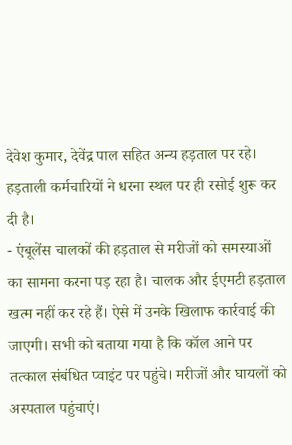देवेश कुमार, देवेंद्र पाल सहित अन्य हड़ताल पर रहे। हड़ताली कर्मचारियों ने धरना स्थल पर ही रसोई शुरू कर दी है।
- एंबूलेंस चालकों की हड़ताल से मरीजों को समस्याओं का सामना करना पड़ रहा है। चालक और ईएमटी हड़ताल खत्म नहीं कर रहे हैं। ऐसे में उनके खिलाफ कार्रवाई की जाएगी। सभी को बताया गया है कि कॉल आने पर तत्काल संबंधित प्वाइंट पर पहुंचे। मरीजों और घायलों को अस्पताल पहुंचाएं।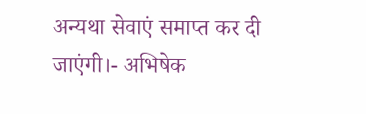अन्यथा सेवाएं समाप्त कर दी जाएंगी।- अभिषेक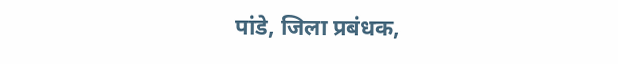पांडे, जिला प्रबंधक,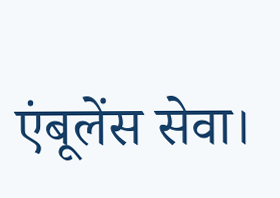एंबूलेंस सेवा।